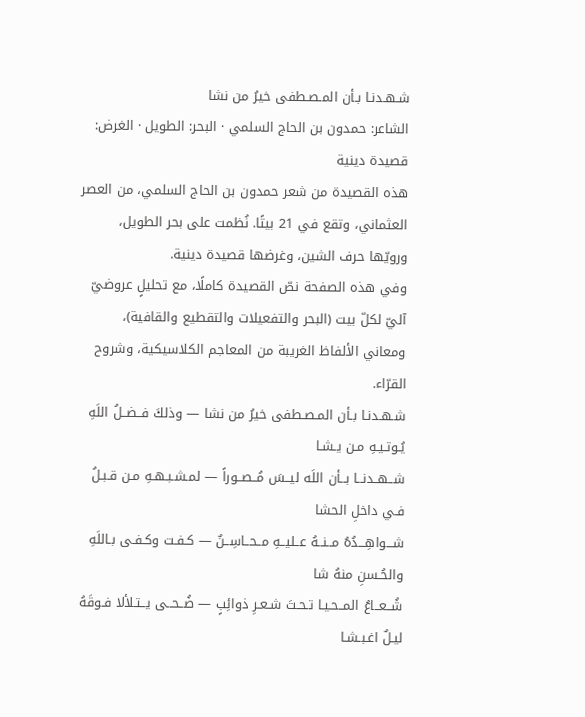شـهـدنـا بـأن المـصـطفى خيرُ من نشا
الشاعر: حمدون بن الحاج السلمي · البحر: الطويل · الغرض: قصيدة دينية
هذه القصيدة من شعر حمدون بن الحاج السلمي، من العصر العثماني، وتقع في 21 بيتًا. نُظمت على بحر الطويل، ورويّها حرف الشين، وغرضها قصيدة دينية.
وفي هذه الصفحة نصّ القصيدة كاملًا، مع تحليلٍ عروضيّ آليّ لكلّ بيت (البحر والتفعيلات والتقطيع والقافية)، ومعاني الألفاظ الغريبة من المعاجم الكلاسيكية، وشروح القرّاء.
شـهـدنـا بـأن المـصـطفى خيرُ من نشا — وذلكَ فــضــلُ اللَهِ يُـوتـيـهِ مـن يـشـا
شــهــدنــا بــأن اللَه ليــسَ مُــصــوراً — لمـشـبـهـهِ مـن قـبـلُ فـي داخلِ الحشا
شـــواهِـــدُهُ مــنــهُ عــليــهِ مــحــاسِــنٌ — كـفـت وكـفـى بـاللَهِ والحُـسنِ منهُ شا
شُــعــاعُ المــحـيـا تـحـتَ شـعـرِ ذوائِبٍ — ضُــحــى يــتـلألا فـوقَهُ ليـلٌ اغـبـشـا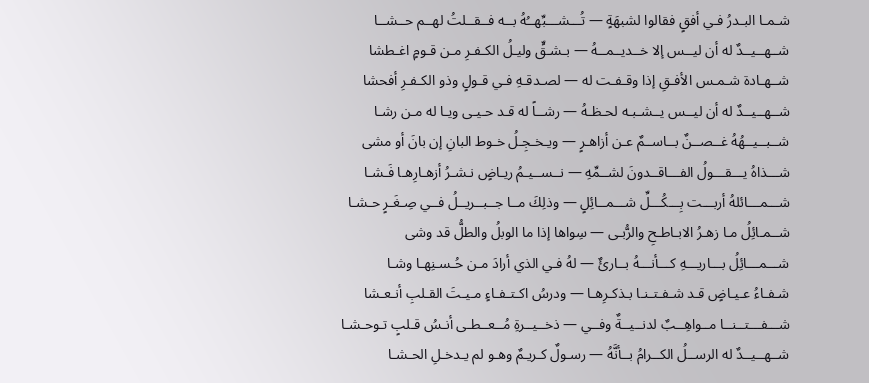شـمـا البـدرُ فـي أفقٍ فقالوا لشبهَةٍ — تُـــشـــبِّهــُهُ بــه فــقــلتُ لهــم حــشــا
شــهــيــدٌ له أن ليــس إلا خــديــمــهُ — بـشـقٍّ وليـلُ الكـفـرِ مـن قـومٍ اغـطشا
شــهـادة شـمـس الأفـقِ إذا وقـفـت له — لصـدقـهِ فـي قـولٍ وذو الكـفـرِ أفحشا
شــهــيــدٌ له أن ليــس يــشـبـه لحـظـهُ — رشــاً له قـد حـيـى ويـا له مـن رشـا
شــبــيــهُهُ غــصــنٌ بــاســمٌ عـن أزاهـرٍ — ويـخـجِـلُ خـوط البانِ إن بانَ أو مشى
شـــذاهُ يـــقـــولُ الفـــاقــدونَ لشــمِّهِ — نــســيـمُ ريـاضٍ نـشـرُ أزهـارِهـا فَـشـا
شـــمـــائلهُ أربـــت بِـــكُـــلِّ شـــمــائِلٍ — وذلِكَ مــا جــبــريــلُ فــي صِـغَـرٍ حـشـا
شــمـائِلُ مـا زهـرُ الابـاطـحِ والرُّبـى — سِواها إذا ما الوبلُ والطلُّ قد وشى
شـــمـــائِلُ بـــاريـــهِ كـــأنـــهُ بــارئٌ — لهُ فـي الذي أرادَ مـن حُـسـنِهـا وشـا
شـفـاءُ عـيـاضٍ قـد شـفـتـنـا بـذكـرِهـا — ودرسُ اكـتـفـاءٍ مـيـتَ القـلبِ أنـعـشا
شـــفـــتــنــا مــواهِــبٌ لدنــيــةٌ وفــي — ذخــيــرةِ مُــعــطـى أنـسُ قـلبٍ تـوحـشـا
شــهــيــدٌ له الرســلُ الكــرامُ بــأنَّهُ — رسـولٌ كـريـمٌ وهـو لم يـدخـلِ الحـشـا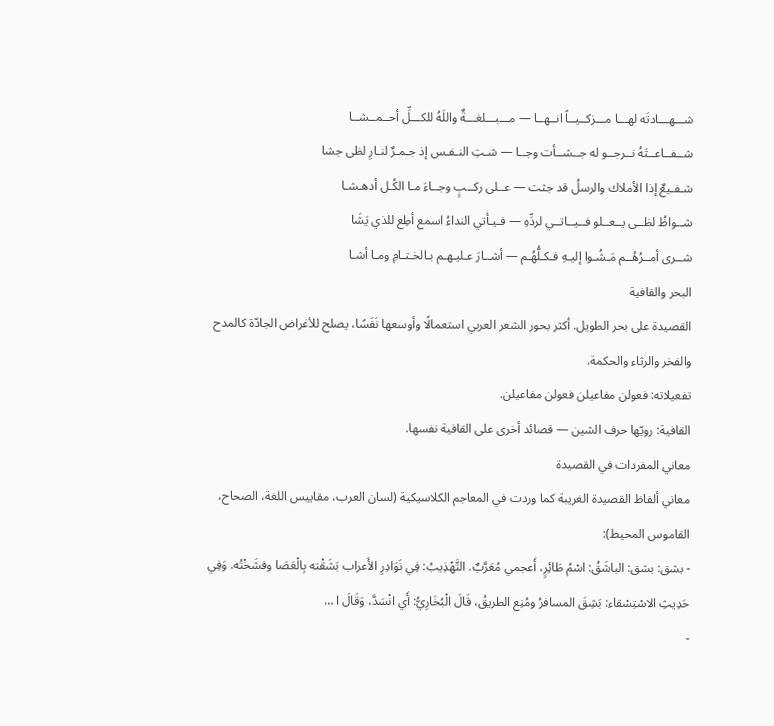شـــهـــادتَه لهـــا مـــزكــيــاً انــهــا — مـــبـــلغـــةٌ واللَهُ للكـــلِّ أحــمــشــا
شــفــاعــتَهُ نــرجــو له جــشــأت وجــا — شـتِ النـفـس إذ جـمـرٌ لنـارِ لظى جشا
شـفـيعٌ إذا الأملاك والرسلُ قد جثت — عــلى ركــبٍ وجــاءَ مـا الكُـل أدهـشـا
شــواظُ لظــى يــعــلو فــيــاتــي لردِّهِ — فـيـأتي النداءُ اسمع أطِع للذي يَشَا
شــرى أمــرُهُــم مَـشُـوا إليـهِ فـكـلُّهُـم — أشــارَ عـليـهـم بـالخـتـامِ ومـا أشـا
البحر والقافية
القصيدة على بحر الطويل. أكثر بحور الشعر العربي استعمالًا وأوسعها نَفَسًا، يصلح للأغراض الجادّة كالمدح والفخر والرثاء والحكمة.
تفعيلاته: فعولن مفاعيلن فعولن مفاعيلن.
القافية: رويّها حرف الشين — قصائد أخرى على القافية نفسها.
معاني المفردات في القصيدة
معاني ألفاظ القصيدة الغريبة كما وردت في المعاجم الكلاسيكية (لسان العرب، مقاييس اللغة، الصحاح، القاموس المحيط):
- بشق: بشق: الباشَقُ: اسْمُ طَائِرٍ، أَعجمي مُعَرَّبٌ. التَّهْذِيبُ: فِي نَوَادِرِ الأَعراب بَشَقْته بِالْعَصَا وفشَخْتُه. وَفِي حَدِيثِ الاسْتِسْقاء: بَشِقَ المسافرُ ومُنِع الطريقُ، قَالَ الْبُخَارِيُّ: أَي انْسَدَّ، وَقَالَ ا …
-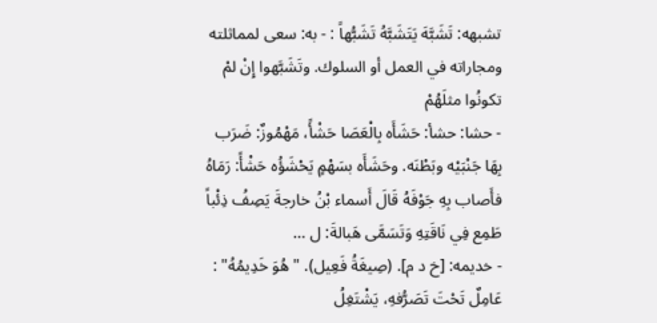تشبهه: تَشَبَّهَ يَتَشَبَّهُ تَشَبُّهاً : - به: سعى لمماثلته ومجاراته في العمل أو السلوك. وتَشَبَّهوا إِنْ لمْ تكونُوا مثلَهُمْ
- حشا: حشأ: حَشَأَه بِالْعَصَا حَشْأً، مَهْمُوزٌ: ضَرَب بِهَا جَنْبَيْه وبَطْنَه. وحَشَأَه بسَهْمٍ يَحْشَؤُه حَشْأً: رَمَاهُ فأَصاب بِهِ جَوْفَهُ قَالَ أَسماء بْنُ خارجةَ يَصِفُ ذِئْباً طَمِع فِي نَاقَتِهِ وَتَسَمَّى هَبالةَ: ل …
- خديمه: [خ د م]. (صِيغَةُ فَعِيل). "هُوَ خَدِيمُهُ" : عَامِلٌ تَحْتَ تَصَرُّفهِ، يَشْتَغِلُ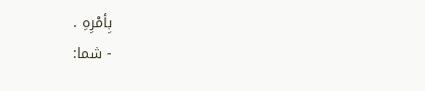بِأمْرِهِ .
- شما: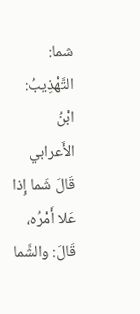شما: التَّهْذِيبُ: ابْنُ الأَعرابي قَالَ شَما إِذا عَلا أَمْرُه، قَالَ: والشَّما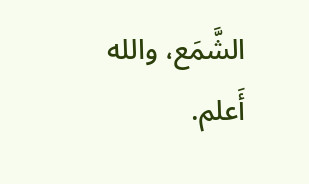الشَّمَع، والله أَعلم.